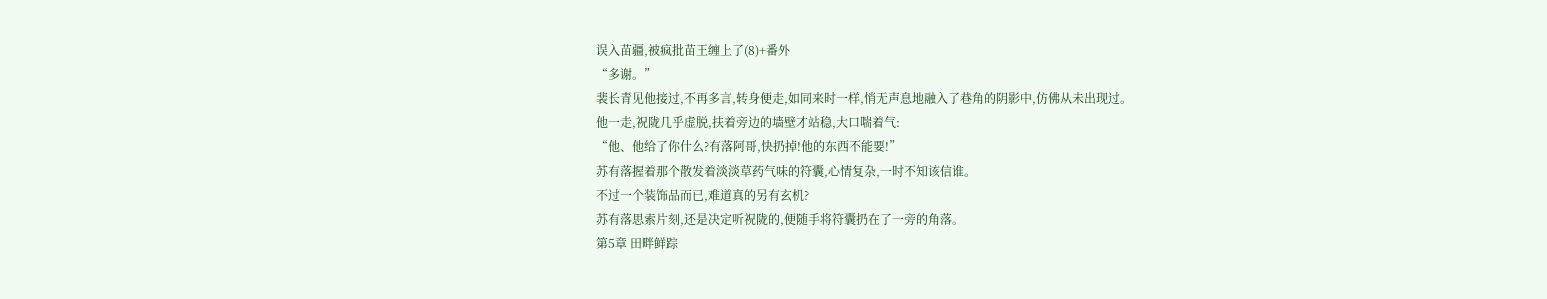误入苗疆,被疯批苗王缠上了(8)+番外
“多谢。”
裴长青见他接过,不再多言,转身便走,如同来时一样,悄无声息地融入了巷角的阴影中,仿佛从未出现过。
他一走,祝陇几乎虚脱,扶着旁边的墙壁才站稳,大口喘着气:
“他、他给了你什么?有落阿哥,快扔掉!他的东西不能要!”
苏有落握着那个散发着淡淡草药气味的符囊,心情复杂,一时不知该信谁。
不过一个装饰品而已,难道真的另有玄机?
苏有落思索片刻,还是决定听祝陇的,便随手将符囊扔在了一旁的角落。
第5章 田畔鲜踪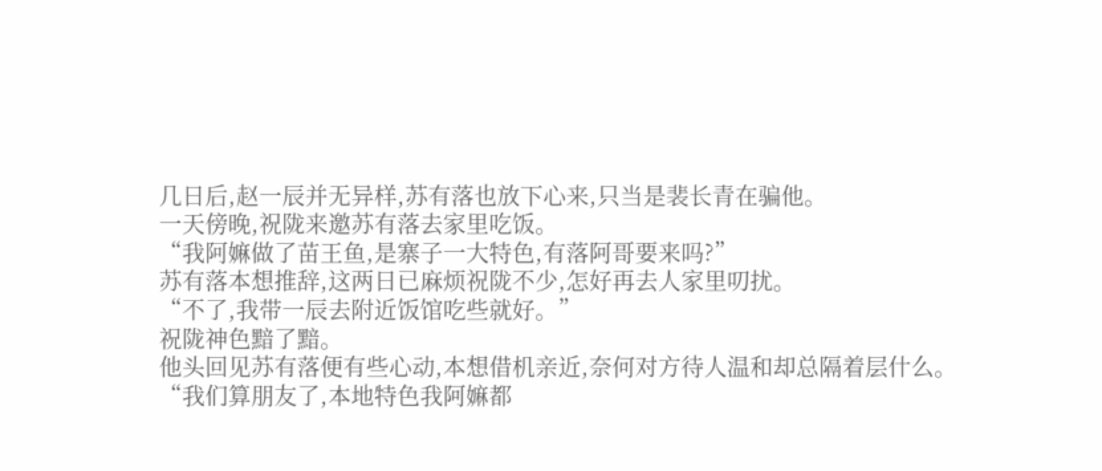几日后,赵一辰并无异样,苏有落也放下心来,只当是裴长青在骗他。
一天傍晚,祝陇来邀苏有落去家里吃饭。
“我阿嫲做了苗王鱼,是寨子一大特色,有落阿哥要来吗?”
苏有落本想推辞,这两日已麻烦祝陇不少,怎好再去人家里叨扰。
“不了,我带一辰去附近饭馆吃些就好。”
祝陇神色黯了黯。
他头回见苏有落便有些心动,本想借机亲近,奈何对方待人温和却总隔着层什么。
“我们算朋友了,本地特色我阿嫲都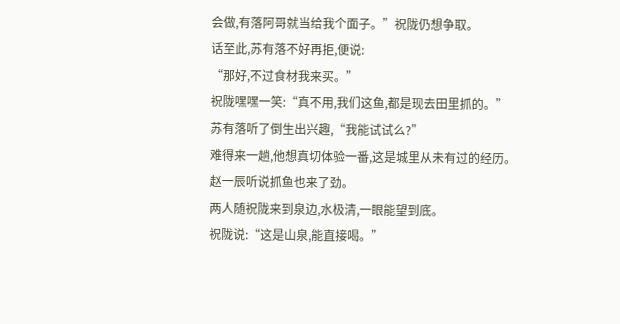会做,有落阿哥就当给我个面子。”祝陇仍想争取。
话至此,苏有落不好再拒,便说:
“那好,不过食材我来买。”
祝陇嘿嘿一笑:“真不用,我们这鱼,都是现去田里抓的。”
苏有落听了倒生出兴趣,“我能试试么?”
难得来一趟,他想真切体验一番,这是城里从未有过的经历。
赵一辰听说抓鱼也来了劲。
两人随祝陇来到泉边,水极清,一眼能望到底。
祝陇说:“这是山泉,能直接喝。”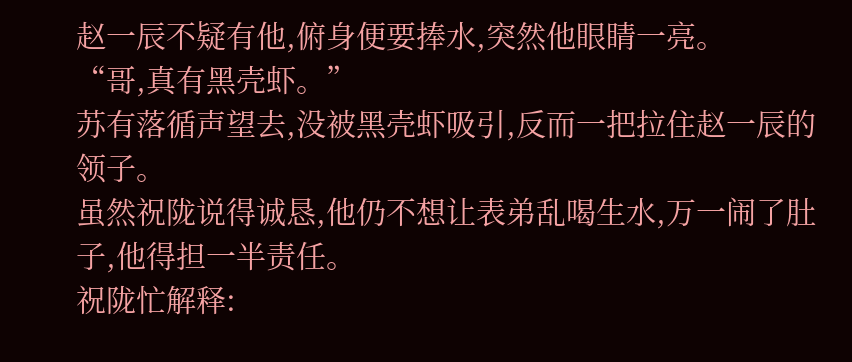赵一辰不疑有他,俯身便要捧水,突然他眼睛一亮。
“哥,真有黑壳虾。”
苏有落循声望去,没被黑壳虾吸引,反而一把拉住赵一辰的领子。
虽然祝陇说得诚恳,他仍不想让表弟乱喝生水,万一闹了肚子,他得担一半责任。
祝陇忙解释: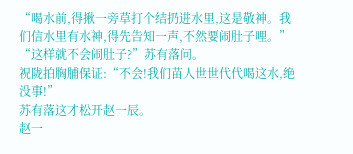“喝水前,得揪一旁草打个结扔进水里,这是敬神。我们信水里有水神,得先告知一声,不然要闹肚子哩。”
“这样就不会闹肚子?”苏有落问。
祝陇拍胸脯保证:“不会!我们苗人世世代代喝这水,绝没事!”
苏有落这才松开赵一辰。
赵一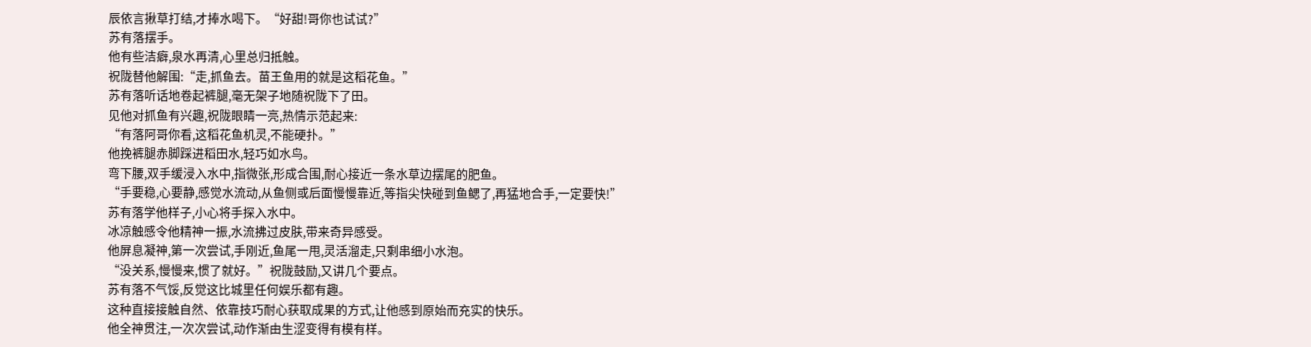辰依言揪草打结,才捧水喝下。“好甜!哥你也试试?”
苏有落摆手。
他有些洁癖,泉水再清,心里总归抵触。
祝陇替他解围:“走,抓鱼去。苗王鱼用的就是这稻花鱼。”
苏有落听话地卷起裤腿,毫无架子地随祝陇下了田。
见他对抓鱼有兴趣,祝陇眼睛一亮,热情示范起来:
“有落阿哥你看,这稻花鱼机灵,不能硬扑。”
他挽裤腿赤脚踩进稻田水,轻巧如水鸟。
弯下腰,双手缓浸入水中,指微张,形成合围,耐心接近一条水草边摆尾的肥鱼。
“手要稳,心要静,感觉水流动,从鱼侧或后面慢慢靠近,等指尖快碰到鱼鳃了,再猛地合手,一定要快!”
苏有落学他样子,小心将手探入水中。
冰凉触感令他精神一振,水流拂过皮肤,带来奇异感受。
他屏息凝神,第一次尝试,手刚近,鱼尾一甩,灵活溜走,只剩串细小水泡。
“没关系,慢慢来,惯了就好。”祝陇鼓励,又讲几个要点。
苏有落不气馁,反觉这比城里任何娱乐都有趣。
这种直接接触自然、依靠技巧耐心获取成果的方式,让他感到原始而充实的快乐。
他全神贯注,一次次尝试,动作渐由生涩变得有模有样。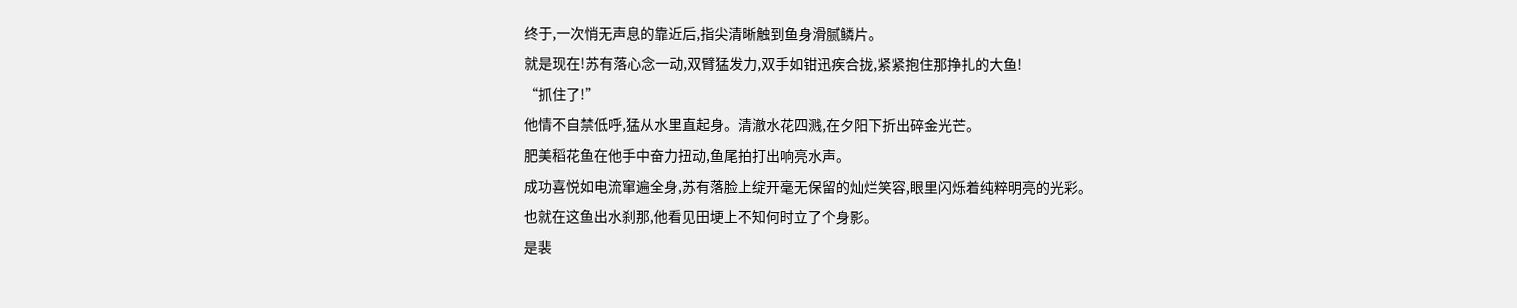终于,一次悄无声息的靠近后,指尖清晰触到鱼身滑腻鳞片。
就是现在!苏有落心念一动,双臂猛发力,双手如钳迅疾合拢,紧紧抱住那挣扎的大鱼!
“抓住了!”
他情不自禁低呼,猛从水里直起身。清澈水花四溅,在夕阳下折出碎金光芒。
肥美稻花鱼在他手中奋力扭动,鱼尾拍打出响亮水声。
成功喜悦如电流窜遍全身,苏有落脸上绽开毫无保留的灿烂笑容,眼里闪烁着纯粹明亮的光彩。
也就在这鱼出水刹那,他看见田埂上不知何时立了个身影。
是裴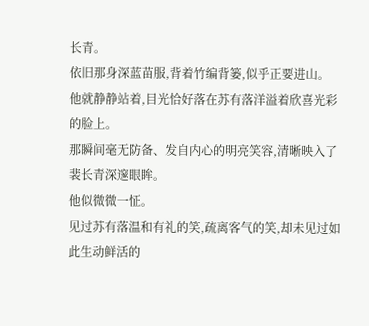长青。
依旧那身深蓝苗服,背着竹编背篓,似乎正要进山。
他就静静站着,目光恰好落在苏有落洋溢着欣喜光彩的脸上。
那瞬间毫无防备、发自内心的明亮笑容,清晰映入了裴长青深邃眼眸。
他似微微一怔。
见过苏有落温和有礼的笑,疏离客气的笑,却未见过如此生动鲜活的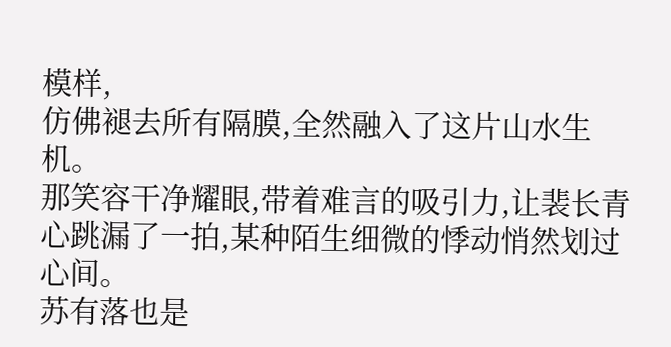模样,
仿佛褪去所有隔膜,全然融入了这片山水生机。
那笑容干净耀眼,带着难言的吸引力,让裴长青心跳漏了一拍,某种陌生细微的悸动悄然划过心间。
苏有落也是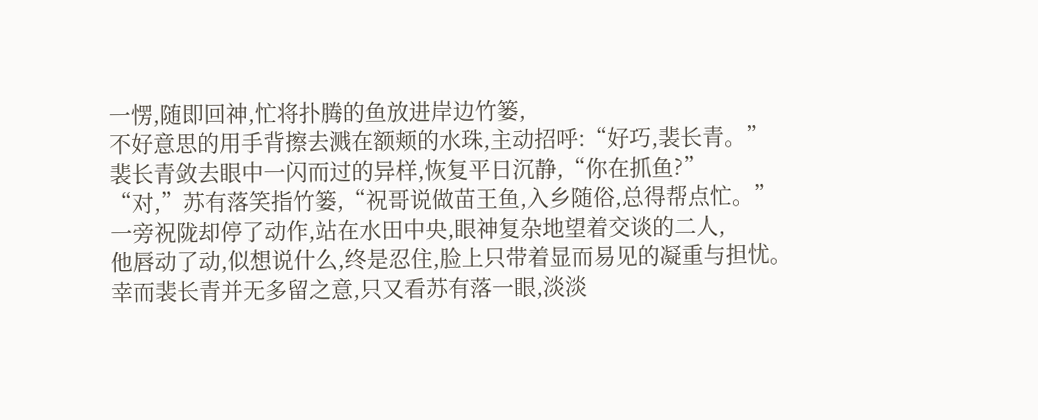一愣,随即回神,忙将扑腾的鱼放进岸边竹篓,
不好意思的用手背擦去溅在额颊的水珠,主动招呼:“好巧,裴长青。”
裴长青敛去眼中一闪而过的异样,恢复平日沉静,“你在抓鱼?”
“对,”苏有落笑指竹篓,“祝哥说做苗王鱼,入乡随俗,总得帮点忙。”
一旁祝陇却停了动作,站在水田中央,眼神复杂地望着交谈的二人,
他唇动了动,似想说什么,终是忍住,脸上只带着显而易见的凝重与担忧。
幸而裴长青并无多留之意,只又看苏有落一眼,淡淡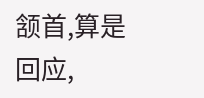颔首,算是回应,